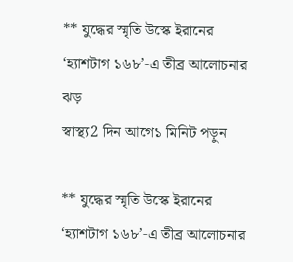** যুদ্ধের স্মৃতি উস্কে ইরানের ‘হ্যাশটাগ ১৬৮’‑এ তীব্র আলোচনার ঝড়
স্বাস্থ্য2 দিন আগে১ মিনিট পড়ুন

** যুদ্ধের স্মৃতি উস্কে ইরানের ‘হ্যাশটাগ ১৬৮’‑এ তীব্র আলোচনার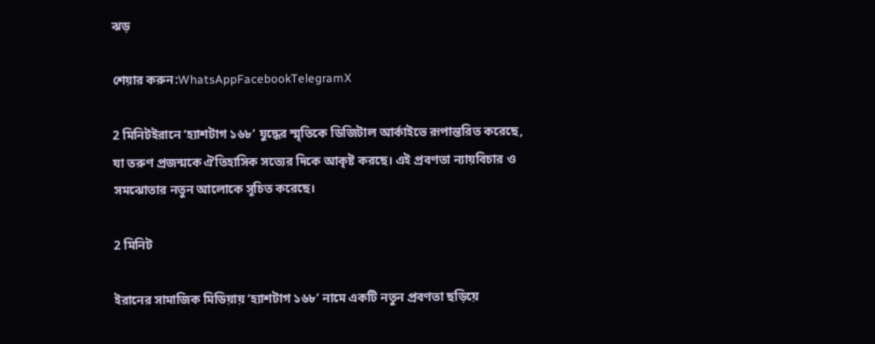ঝড়

শেয়ার করুন:WhatsAppFacebookTelegramX

2 মিনিটইরানে ‘হ্যাশটাগ ১৬৮’ যুদ্ধের স্মৃতিকে ডিজিটাল আর্কাইভে রূপান্তরিত করেছে, যা তরুণ প্রজন্মকে ঐতিহাসিক সত্যের দিকে আকৃষ্ট করছে। এই প্রবণতা ন্যায়বিচার ও সমঝোতার নতুন আলোকে সূচিত করেছে।

2 মিনিট

ইরানের সামাজিক মিডিয়ায় ‘হ্যাশটাগ ১৬৮’ নামে একটি নতুন প্রবণতা ছড়িয়ে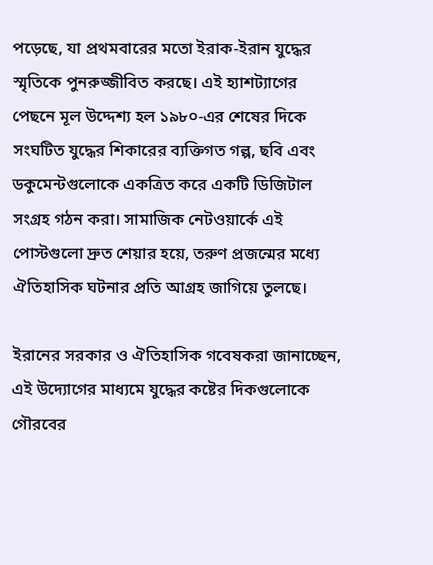পড়েছে, যা প্রথমবারের মতো ইরাক‑ইরান যুদ্ধের স্মৃতিকে পুনরুজ্জীবিত করছে। এই হ্যাশট্যাগের পেছনে মূল উদ্দেশ্য হল ১৯৮০‑এর শেষের দিকে সংঘটিত যুদ্ধের শিকারের ব্যক্তিগত গল্প, ছবি এবং ডকুমেন্টগুলোকে একত্রিত করে একটি ডিজিটাল সংগ্রহ গঠন করা। সামাজিক নেটওয়ার্কে এই পোস্টগুলো দ্রুত শেয়ার হয়ে, তরুণ প্রজন্মের মধ্যে ঐতিহাসিক ঘটনার প্রতি আগ্রহ জাগিয়ে তুলছে।

ইরানের সরকার ও ঐতিহাসিক গবেষকরা জানাচ্ছেন, এই উদ্যোগের মাধ্যমে যুদ্ধের কষ্টের দিকগুলোকে গৌরবের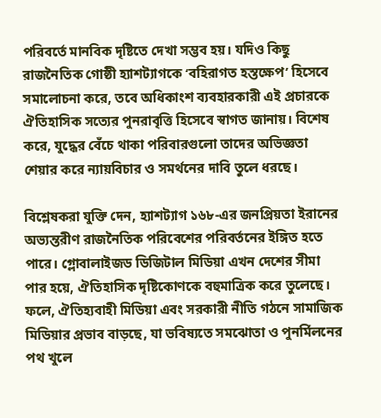পরিবর্তে মানবিক দৃষ্টিতে দেখা সম্ভব হয়। যদিও কিছু রাজনৈতিক গোষ্ঠী হ্যাশট্যাগকে ‘বহিরাগত হস্তক্ষেপ’ হিসেবে সমালোচনা করে, তবে অধিকাংশ ব্যবহারকারী এই প্রচারকে ঐতিহাসিক সত্যের পুনরাবৃত্তি হিসেবে স্বাগত জানায়। বিশেষ করে, যুদ্ধের বেঁচে থাকা পরিবারগুলো তাদের অভিজ্ঞতা শেয়ার করে ন্যায়বিচার ও সমর্থনের দাবি তুলে ধরছে।

বিশ্লেষকরা যুক্তি দেন, হ্যাশট্যাগ ১৬৮-এর জনপ্রিয়তা ইরানের অভ্যন্তরীণ রাজনৈতিক পরিবেশের পরিবর্তনের ইঙ্গিত হতে পারে। গ্লোবালাইজড ডিজিটাল মিডিয়া এখন দেশের সীমা পার হয়ে, ঐতিহাসিক দৃষ্টিকোণকে বহুমাত্রিক করে তুলেছে। ফলে, ঐতিহ্যবাহী মিডিয়া এবং সরকারী নীতি গঠনে সামাজিক মিডিয়ার প্রভাব বাড়ছে, যা ভবিষ্যতে সমঝোতা ও পুনর্মিলনের পথ খুলে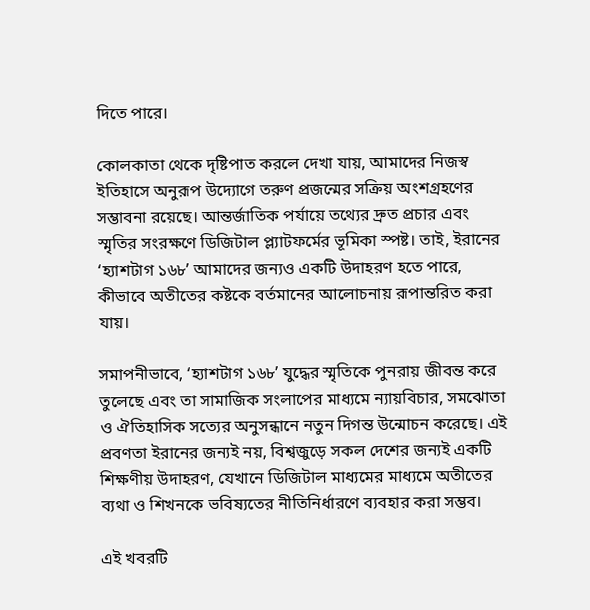দিতে পারে।

কোলকাতা থেকে দৃষ্টিপাত করলে দেখা যায়, আমাদের নিজস্ব ইতিহাসে অনুরূপ উদ্যোগে তরুণ প্রজন্মের সক্রিয় অংশগ্রহণের সম্ভাবনা রয়েছে। আন্তর্জাতিক পর্যায়ে তথ্যের দ্রুত প্রচার এবং স্মৃতির সংরক্ষণে ডিজিটাল প্ল্যাটফর্মের ভূমিকা স্পষ্ট। তাই, ইরানের ‘হ্যাশটাগ ১৬৮’ আমাদের জন্যও একটি উদাহরণ হতে পারে, কীভাবে অতীতের কষ্টকে বর্তমানের আলোচনায় রূপান্তরিত করা যায়।

সমাপনীভাবে, ‘হ্যাশটাগ ১৬৮’ যুদ্ধের স্মৃতিকে পুনরায় জীবন্ত করে তুলেছে এবং তা সামাজিক সংলাপের মাধ্যমে ন্যায়বিচার, সমঝোতা ও ঐতিহাসিক সত্যের অনুসন্ধানে নতুন দিগন্ত উন্মোচন করেছে। এই প্রবণতা ইরানের জন্যই নয়, বিশ্বজুড়ে সকল দেশের জন্যই একটি শিক্ষণীয় উদাহরণ, যেখানে ডিজিটাল মাধ্যমের মাধ্যমে অতীতের ব্যথা ও শিখনকে ভবিষ্যতের নীতিনির্ধারণে ব্যবহার করা সম্ভব।

এই খবরটি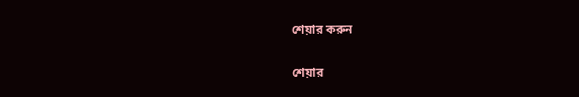শেয়ার করুন

শেয়ার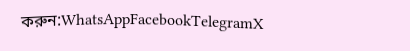করুন:WhatsAppFacebookTelegramX